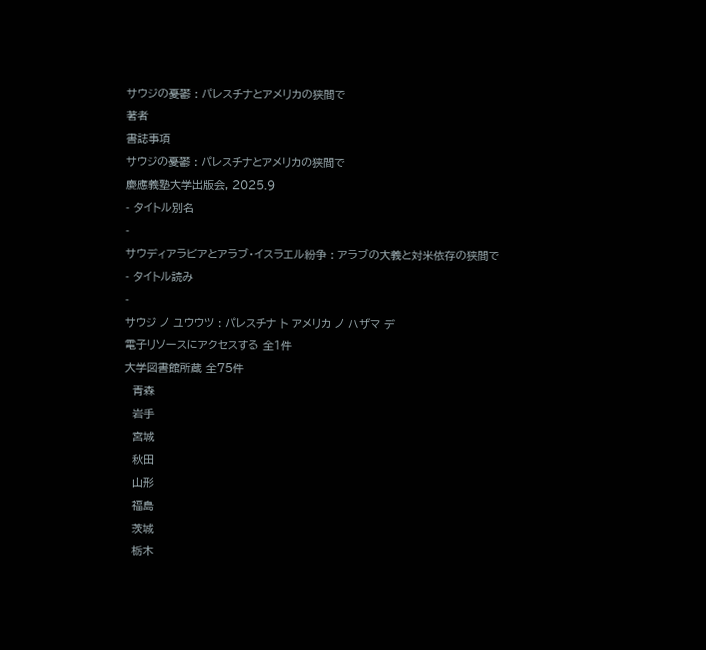サウジの憂鬱 : パレスチナとアメリカの狭間で
著者
書誌事項
サウジの憂鬱 : パレスチナとアメリカの狭間で
慶應義塾大学出版会, 2025.9
- タイトル別名
-
サウディアラビアとアラブ・イスラエル紛争 : アラブの大義と対米依存の狭間で
- タイトル読み
-
サウジ ノ ユウウツ : パレスチナ ト アメリカ ノ ハザマ デ
電子リソースにアクセスする 全1件
大学図書館所蔵 全75件
  青森
  岩手
  宮城
  秋田
  山形
  福島
  茨城
  栃木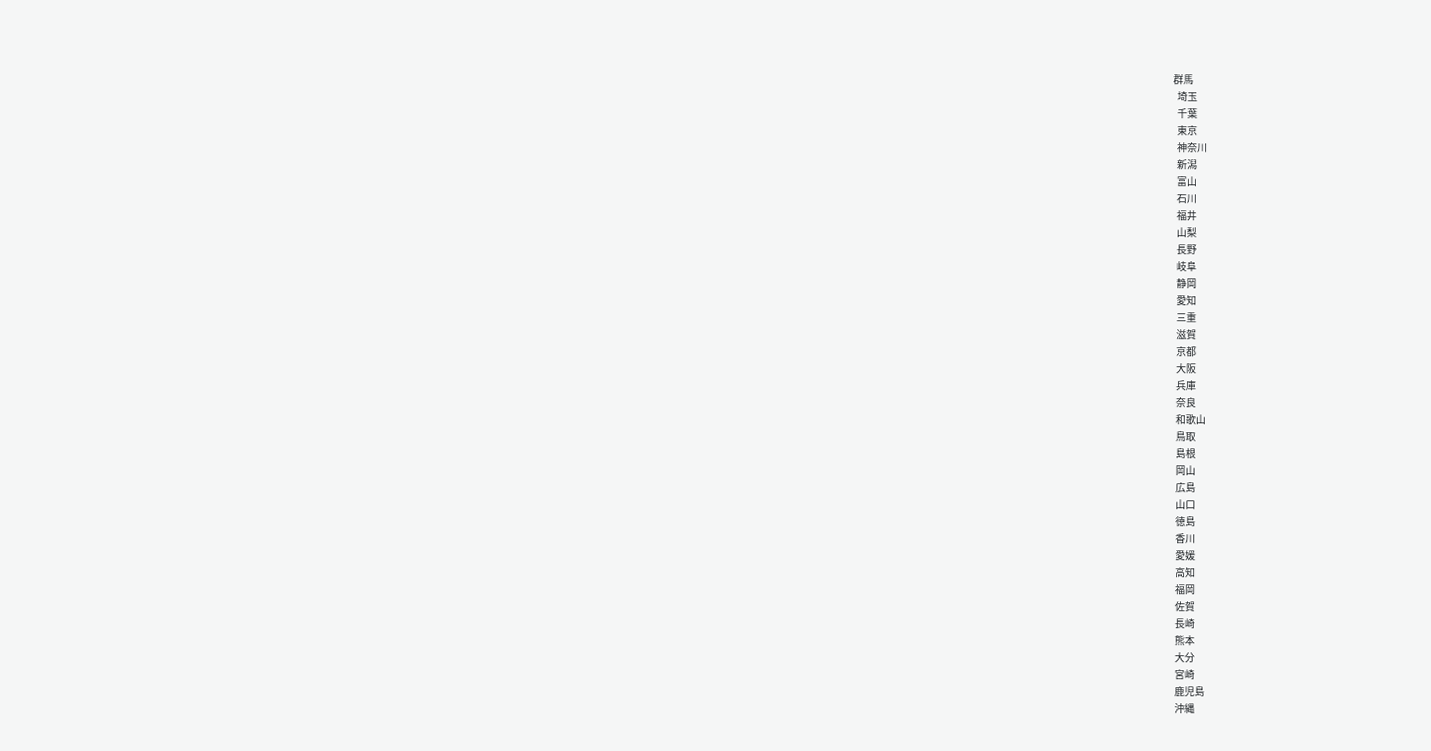群馬
  埼玉
  千葉
  東京
  神奈川
  新潟
  富山
  石川
  福井
  山梨
  長野
  岐阜
  静岡
  愛知
  三重
  滋賀
  京都
  大阪
  兵庫
  奈良
  和歌山
  鳥取
  島根
  岡山
  広島
  山口
  徳島
  香川
  愛媛
  高知
  福岡
  佐賀
  長崎
  熊本
  大分
  宮崎
  鹿児島
  沖縄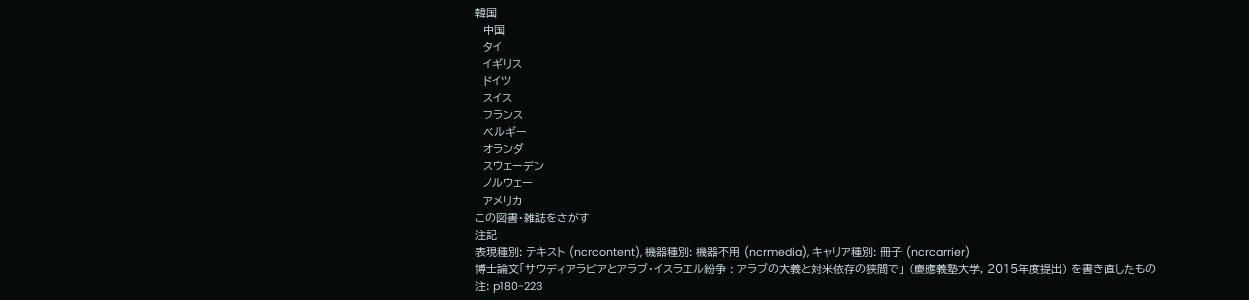韓国
  中国
  タイ
  イギリス
  ドイツ
  スイス
  フランス
  ベルギー
  オランダ
  スウェーデン
  ノルウェー
  アメリカ
この図書・雑誌をさがす
注記
表現種別: テキスト (ncrcontent), 機器種別: 機器不用 (ncrmedia), キャリア種別: 冊子 (ncrcarrier)
博士論文「サウディアラビアとアラブ・イスラエル紛争 : アラブの大義と対米依存の狭間で」 (慶應義塾大学, 2015年度提出) を書き直したもの
注: p180-223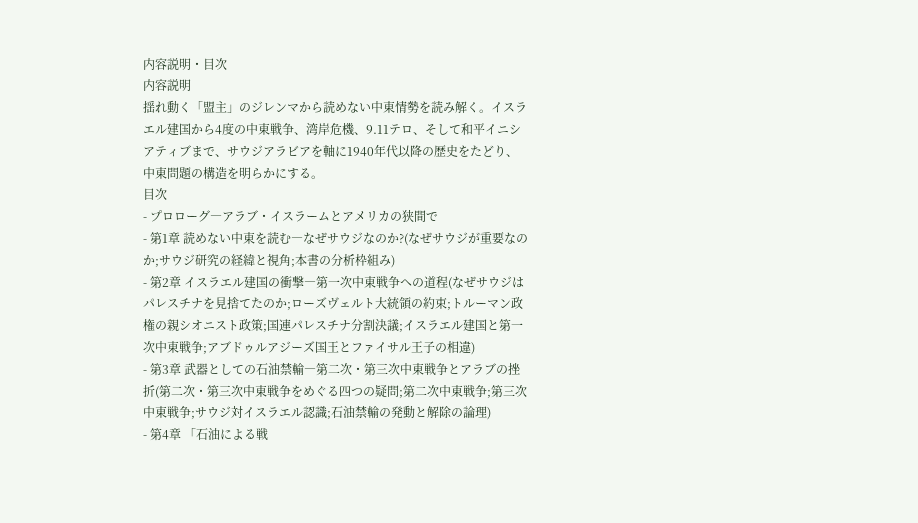内容説明・目次
内容説明
揺れ動く「盟主」のジレンマから読めない中東情勢を読み解く。イスラエル建国から4度の中東戦争、湾岸危機、9.11テロ、そして和平イニシアティブまで、サウジアラビアを軸に1940年代以降の歴史をたどり、中東問題の構造を明らかにする。
目次
- プロローグ―アラブ・イスラームとアメリカの狭間で
- 第1章 読めない中東を読む―なぜサウジなのか?(なぜサウジが重要なのか;サウジ研究の経緯と視角;本書の分析枠組み)
- 第2章 イスラエル建国の衝撃―第一次中東戦争への道程(なぜサウジはパレスチナを見捨てたのか;ローズヴェルト大統領の約束;トルーマン政権の親シオニスト政策;国連パレスチナ分割決議;イスラエル建国と第一次中東戦争;アブドゥルアジーズ国王とファイサル王子の相違)
- 第3章 武器としての石油禁輸―第二次・第三次中東戦争とアラブの挫折(第二次・第三次中東戦争をめぐる四つの疑問;第二次中東戦争;第三次中東戦争;サウジ対イスラエル認識;石油禁輸の発動と解除の論理)
- 第4章 「石油による戦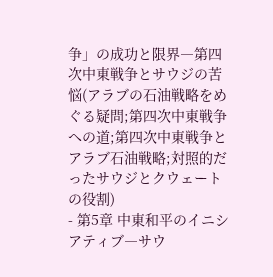争」の成功と限界―第四次中東戦争とサウジの苦悩(アラブの石油戦略をめぐる疑問;第四次中東戦争への道;第四次中東戦争とアラブ石油戦略;対照的だったサウジとクウェートの役割)
- 第5章 中東和平のイニシアティブ―サウ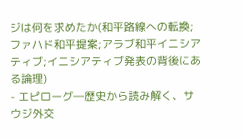ジは何を求めたか(和平路線への転換;ファハド和平提案;アラブ和平イニシアティブ;イニシアティブ発表の背後にある論理)
- エピローグ―歴史から読み解く、サウジ外交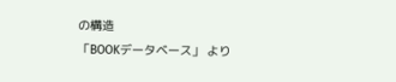の構造
「BOOKデータベース」 より